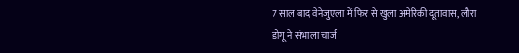7 साल बाद वेनेजुएला में फिर से खुला अमेरिकी दूतावास, लौरा डोगू ने संभाला चार्ज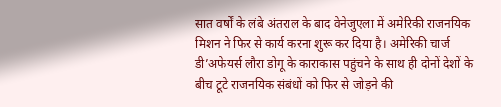सात वर्षों के लंबे अंतराल के बाद वेनेजुएला में अमेरिकी राजनयिक मिशन ने फिर से कार्य करना शुरू कर दिया है। अमेरिकी चार्ज डी’अफेयर्स लौरा डोगू के काराकास पहुंचने के साथ ही दोनों देशों के बीच टूटे राजनयिक संबंधों को फिर से जोड़ने की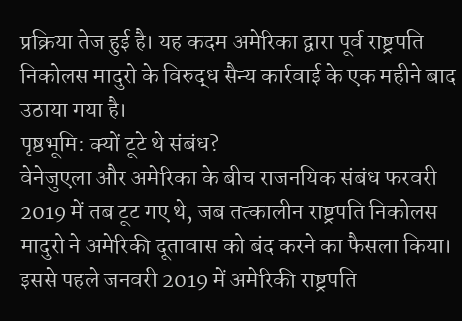प्रक्रिया तेज हुई है। यह कदम अमेरिका द्वारा पूर्व राष्ट्रपति निकोलस मादुरो के विरुद्ध सैन्य कार्रवाई के एक महीने बाद उठाया गया है।
पृष्ठभूमि: क्यों टूटे थे संबंध?
वेनेजुएला और अमेरिका के बीच राजनयिक संबंध फरवरी 2019 में तब टूट गए थे, जब तत्कालीन राष्ट्रपति निकोलस मादुरो ने अमेरिकी दूतावास को बंद करने का फैसला किया। इससे पहले जनवरी 2019 में अमेरिकी राष्ट्रपति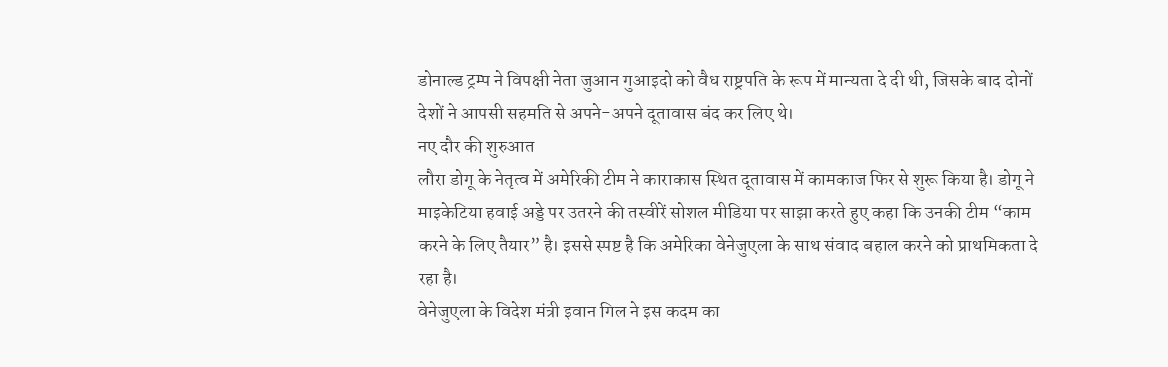डोनाल्ड ट्रम्प ने विपक्षी नेता जुआन गुआइदो को वैध राष्ट्रपति के रूप में मान्यता दे दी थी, जिसके बाद दोनों देशों ने आपसी सहमति से अपने-अपने दूतावास बंद कर लिए थे।
नए दौर की शुरुआत
लौरा डोगू के नेतृत्व में अमेरिकी टीम ने काराकास स्थित दूतावास में कामकाज फिर से शुरू किया है। डोगू ने माइकेटिया हवाई अड्डे पर उतरने की तस्वीरें सोशल मीडिया पर साझा करते हुए कहा कि उनकी टीम “काम करने के लिए तैयार” है। इससे स्पष्ट है कि अमेरिका वेनेजुएला के साथ संवाद बहाल करने को प्राथमिकता दे रहा है।
वेनेजुएला के विदेश मंत्री इवान गिल ने इस कदम का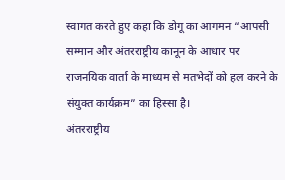स्वागत करते हुए कहा कि डोगू का आगमन “आपसी सम्मान और अंतरराष्ट्रीय कानून के आधार पर राजनयिक वार्ता के माध्यम से मतभेदों को हल करने के संयुक्त कार्यक्रम” का हिस्सा है।
अंतरराष्ट्रीय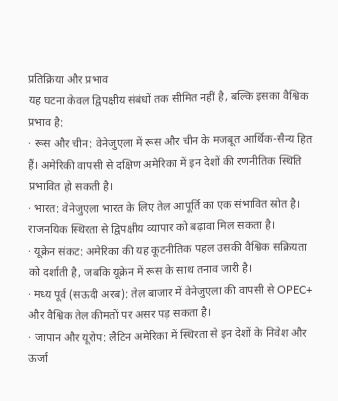प्रतिक्रिया और प्रभाव
यह घटना केवल द्विपक्षीय संबंधों तक सीमित नहीं है, बल्कि इसका वैश्विक प्रभाव है:
· रूस और चीन: वेनेजुएला में रूस और चीन के मजबूत आर्थिक-सैन्य हित हैं। अमेरिकी वापसी से दक्षिण अमेरिका में इन देशों की रणनीतिक स्थिति प्रभावित हो सकती है।
· भारत: वेनेजुएला भारत के लिए तेल आपूर्ति का एक संभावित स्रोत है। राजनयिक स्थिरता से द्विपक्षीय व्यापार को बढ़ावा मिल सकता है।
· यूक्रेन संकट: अमेरिका की यह कूटनीतिक पहल उसकी वैश्विक सक्रियता को दर्शाती है, जबकि यूक्रेन में रूस के साथ तनाव जारी है।
· मध्य पूर्व (सऊदी अरब): तेल बाजार में वेनेजुएला की वापसी से OPEC+ और वैश्विक तेल कीमतों पर असर पड़ सकता है।
· जापान और यूरोप: लैटिन अमेरिका में स्थिरता से इन देशों के निवेश और ऊर्जा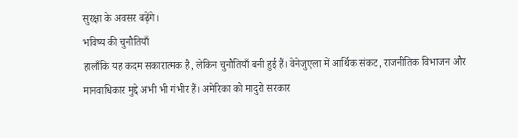सुरक्षा के अवसर बढ़ेंगे।
भविष्य की चुनौतियाँ
हालाँकि यह कदम सकारात्मक है, लेकिन चुनौतियाँ बनी हुई हैं। वेनेजुएला में आर्थिक संकट, राजनीतिक विभाजन और मानवाधिकार मुद्दे अभी भी गंभीर हैं। अमेरिका को मादुरो सरकार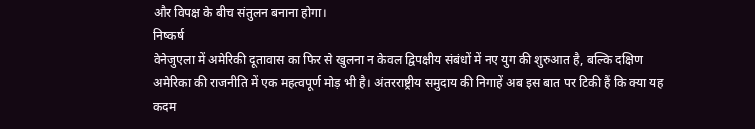और विपक्ष के बीच संतुलन बनाना होगा।
निष्कर्ष
वेनेजुएला में अमेरिकी दूतावास का फिर से खुलना न केवल द्विपक्षीय संबंधों में नए युग की शुरुआत है, बल्कि दक्षिण अमेरिका की राजनीति में एक महत्वपूर्ण मोड़ भी है। अंतरराष्ट्रीय समुदाय की निगाहें अब इस बात पर टिकी हैं कि क्या यह कदम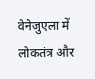वेनेजुएला में लोकतंत्र और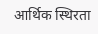आर्थिक स्थिरता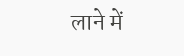लाने में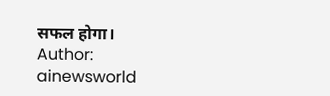सफल होगा।
Author: ainewsworld